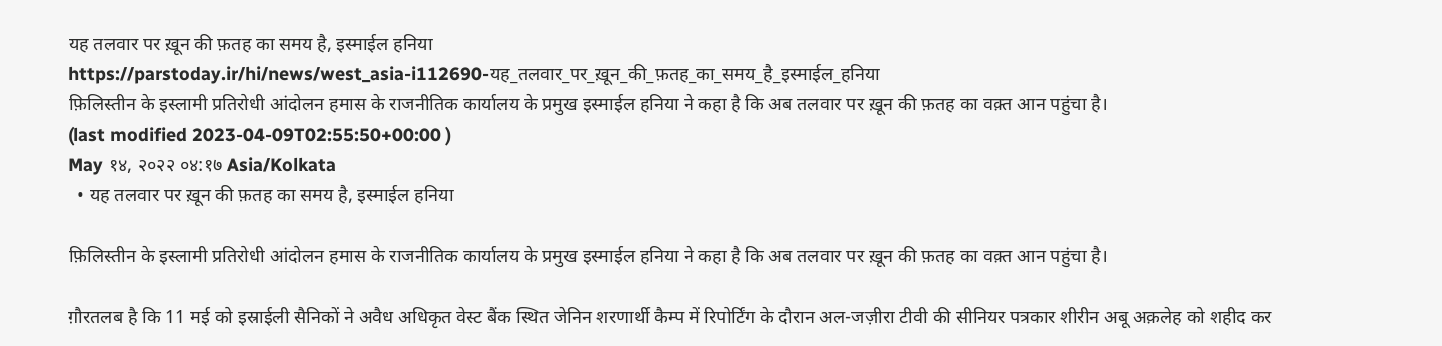यह तलवार पर ख़ून की फ़तह का समय है, इस्माईल हनिया
https://parstoday.ir/hi/news/west_asia-i112690-यह_तलवार_पर_ख़ून_की_फ़तह_का_समय_है_इस्माईल_हनिया
फ़िलिस्तीन के इस्लामी प्रतिरोधी आंदोलन हमास के राजनीतिक कार्यालय के प्रमुख इस्माईल हनिया ने कहा है कि अब तलवार पर ख़ून की फ़तह का वक़्त आन पहुंचा है।
(last modified 2023-04-09T02:55:50+00:00 )
May १४, २०२२ ०४:१७ Asia/Kolkata
  • यह तलवार पर ख़ून की फ़तह का समय है, इस्माईल हनिया

फ़िलिस्तीन के इस्लामी प्रतिरोधी आंदोलन हमास के राजनीतिक कार्यालय के प्रमुख इस्माईल हनिया ने कहा है कि अब तलवार पर ख़ून की फ़तह का वक़्त आन पहुंचा है।

ग़ौरतलब है कि 11 मई को इस्राईली सैनिकों ने अवैध अधिकृत वेस्ट बैंक स्थित जेनिन शरणार्थी कैम्प में रिपोर्टिंग के दौरान अल-जज़ीरा टीवी की सीनियर पत्रकार शीरीन अबू अक़लेह को शहीद कर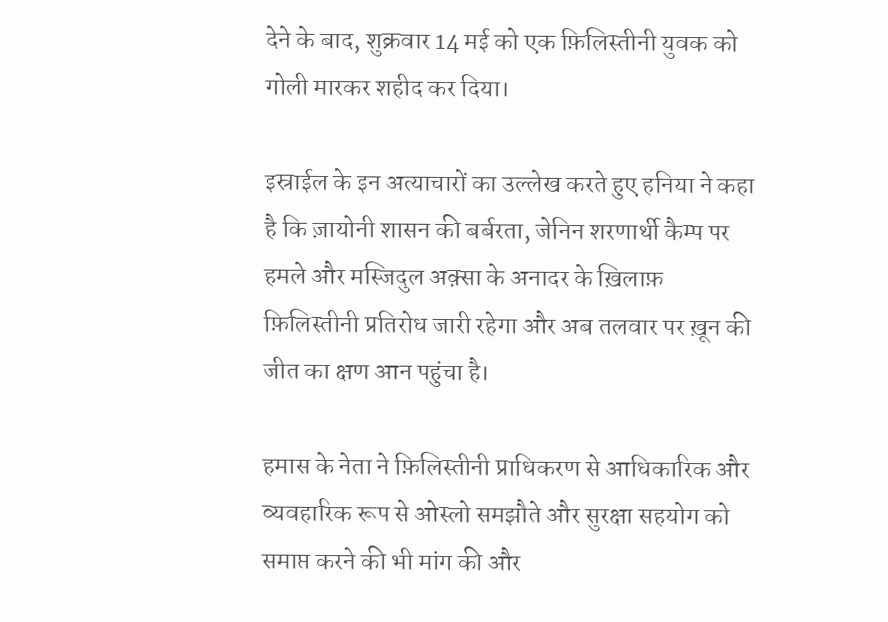देने के बाद, शुक्रवार 14 मई को एक फ़िलिस्तीनी युवक को गोली मारकर शहीद कर दिया।

इस्राईल के इन अत्याचारों का उल्लेख करते हुए हनिया ने कहा है कि ज़ायोनी शासन की बर्बरता, जेनिन शरणार्थी कैम्प पर हमले और मस्जिदुल अक़्सा के अनादर के ख़िलाफ़ फ़िलिस्तीनी प्रतिरोध जारी रहेगा और अब तलवार पर ख़ून की जीत का क्षण आन पहुंचा है।

हमास के नेता ने फ़िलिस्तीनी प्राधिकरण से आधिकारिक और व्यवहारिक रूप से ओस्लो समझौते और सुरक्षा सहयोग को समाप्त करने की भी मांग की और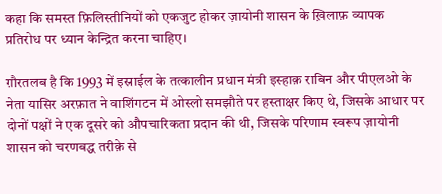कहा कि समस्त फ़िलिस्तीनियों को एकजुट होकर ज़ायोनी शासन के ख़िलाफ़ व्यापक प्रतिरोध पर ध्यान केन्द्रित करना चाहिए।

ग़ौरतलब है कि 1993 में इस्राईल के तत्कालीन प्रधान मंत्री इस्हाक़ राबिन और पीएलओ के नेता यासिर अरफ़ात ने वाशिंगटन में ओस्लो समझौते पर हस्ताक्षर किए थे, जिसके आधार पर दोनों पक्षों ने एक दूसरे को औपचारिकता प्रदान की थी, जिसके परिणाम स्वरूप ज़ायोनी शासन को चरणबद्ध तरीक़े से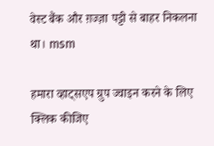वेस्ट बैंक और ग़ज्ज़ा पट्टी से बाहर निकलना था। msm

हमारा व्हाट्सएप ग्रुप ज्वाइन करने के लिए क्लिक कीजिए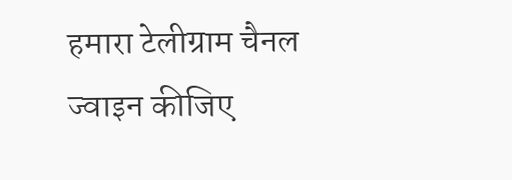हमारा टेलीग्राम चैनल ज्वाइन कीजिए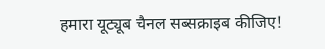हमारा यूट्यूब चैनल सब्सक्राइब कीजिए!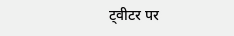ट्वीटर पर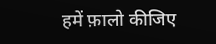हमें फ़ालो कीजिए